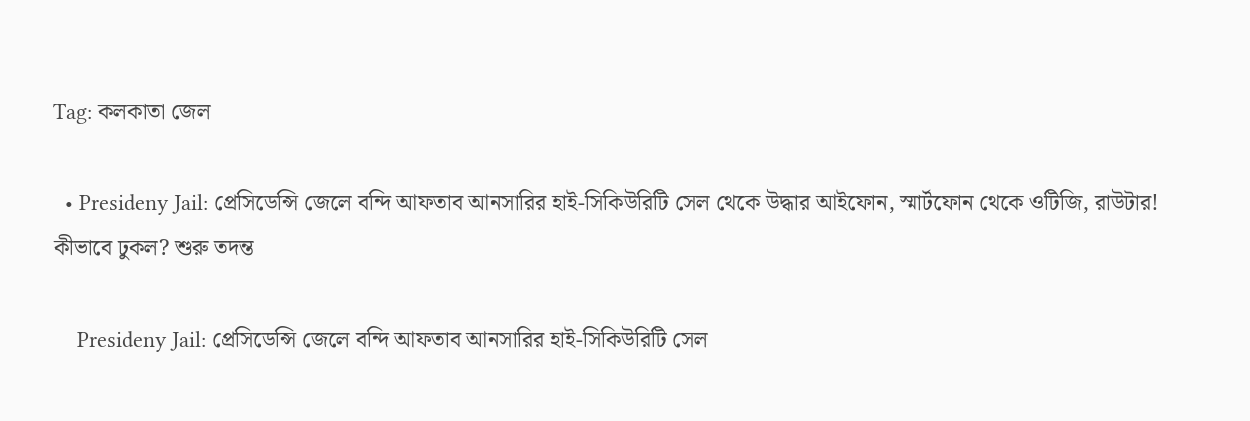Tag: কলকাতা জেল

  • Presideny Jail: প্রেসিডেন্সি জেলে বন্দি আফতাব আনসারির হাই-সিকিউরিটি সেল থেকে উদ্ধার আইফোন, স্মার্টফোন থেকে ওটিজি, রাউটার! কীভাবে ঢুকল? শুরু তদন্ত

    Presideny Jail: প্রেসিডেন্সি জেলে বন্দি আফতাব আনসারির হাই-সিকিউরিটি সেল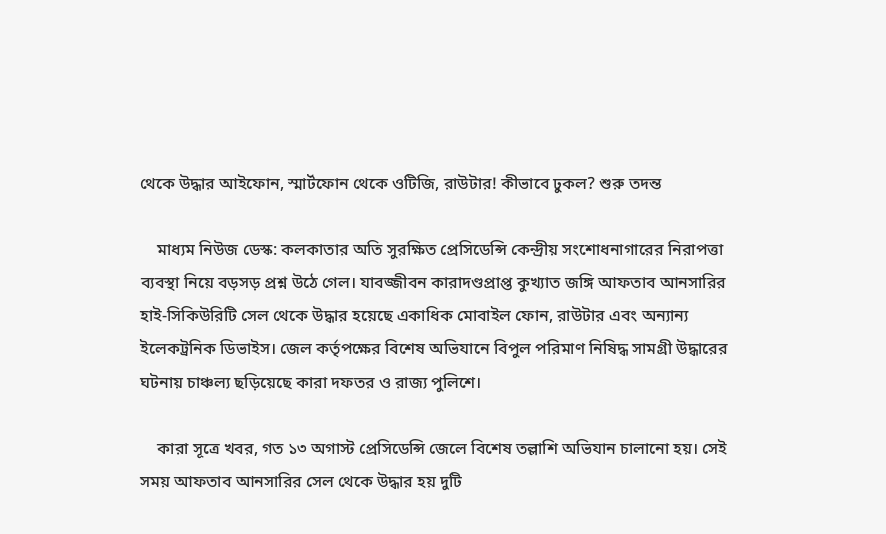থেকে উদ্ধার আইফোন, স্মার্টফোন থেকে ওটিজি, রাউটার! কীভাবে ঢুকল? শুরু তদন্ত

    মাধ্যম নিউজ ডেস্ক: কলকাতার অতি সুরক্ষিত প্রেসিডেন্সি কেন্দ্রীয় সংশোধনাগারের নিরাপত্তা ব্যবস্থা নিয়ে বড়সড় প্রশ্ন উঠে গেল। যাবজ্জীবন কারাদণ্ডপ্রাপ্ত কুখ্যাত জঙ্গি আফতাব আনসারির হাই-সিকিউরিটি সেল থেকে উদ্ধার হয়েছে একাধিক মোবাইল ফোন, রাউটার এবং অন্যান্য ইলেকট্রনিক ডিভাইস। জেল কর্তৃপক্ষের বিশেষ অভিযানে বিপুল পরিমাণ নিষিদ্ধ সামগ্রী উদ্ধারের ঘটনায় চাঞ্চল্য ছড়িয়েছে কারা দফতর ও রাজ্য পুলিশে।

    কারা সূত্রে খবর, গত ১৩ অগাস্ট প্রেসিডেন্সি জেলে বিশেষ তল্লাশি অভিযান চালানো হয়। সেই সময় আফতাব আনসারির সেল থেকে উদ্ধার হয় দুটি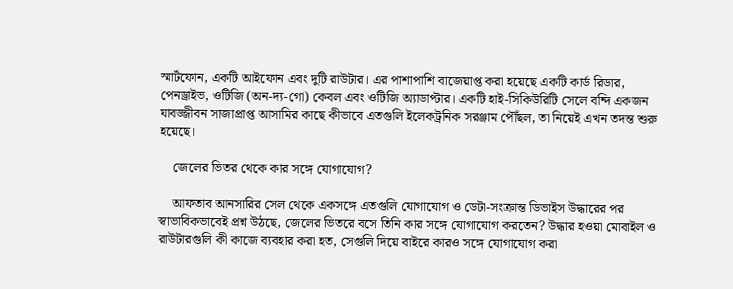স্মার্টফোন, একটি আইফোন এবং দুটি রাউটার। এর পাশাপাশি বাজেয়াপ্ত করা হয়েছে একটি কার্ড রিডার, পেনড্রাইভ, ওটিজি (অন-দ্য-গো) কেবল এবং ওটিজি অ্যাডাপ্টার। একটি হাই-সিকিউরিটি সেলে বন্দি একজন যাবজ্জীবন সাজাপ্রাপ্ত আসামির কাছে কীভাবে এতগুলি ইলেকট্রনিক সরঞ্জাম পৌঁছল, তা নিয়েই এখন তদন্ত শুরু হয়েছে।

    জেলের ভিতর থেকে কার সঙ্গে যোগাযোগ?

    আফতাব আনসারির সেল থেকে একসঙ্গে এতগুলি যোগাযোগ ও ডেটা-সংক্রান্ত ডিভাইস উদ্ধারের পর স্বাভাবিকভাবেই প্রশ্ন উঠছে, জেলের ভিতরে বসে তিনি কার সঙ্গে যোগাযোগ করতেন? উদ্ধার হওয়া মোবাইল ও রাউটারগুলি কী কাজে ব্যবহার করা হত, সেগুলি দিয়ে বাইরে কারও সঙ্গে যোগাযোগ করা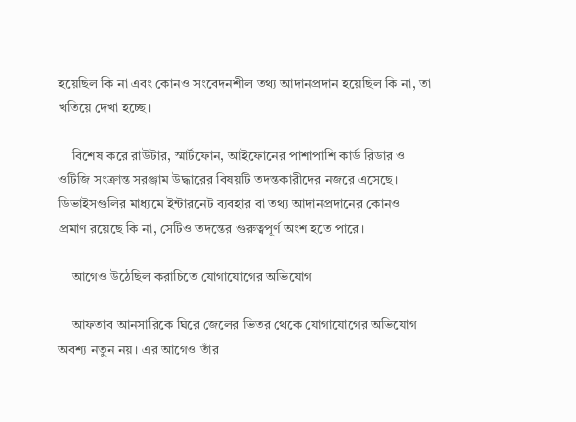হয়েছিল কি না এবং কোনও সংবেদনশীল তথ্য আদানপ্রদান হয়েছিল কি না, তা খতিয়ে দেখা হচ্ছে।

    বিশেষ করে রাউটার, স্মার্টফোন, আইফোনের পাশাপাশি কার্ড রিডার ও ওটিজি সংক্রান্ত সরঞ্জাম উদ্ধারের বিষয়টি তদন্তকারীদের নজরে এসেছে। ডিভাইসগুলির মাধ্যমে ইন্টারনেট ব্যবহার বা তথ্য আদানপ্রদানের কোনও প্রমাণ রয়েছে কি না, সেটিও তদন্তের গুরুত্বপূর্ণ অংশ হতে পারে।

    আগেও উঠেছিল করাচিতে যোগাযোগের অভিযোগ

    আফতাব আনসারিকে ঘিরে জেলের ভিতর থেকে যোগাযোগের অভিযোগ অবশ্য নতুন নয়। এর আগেও তাঁর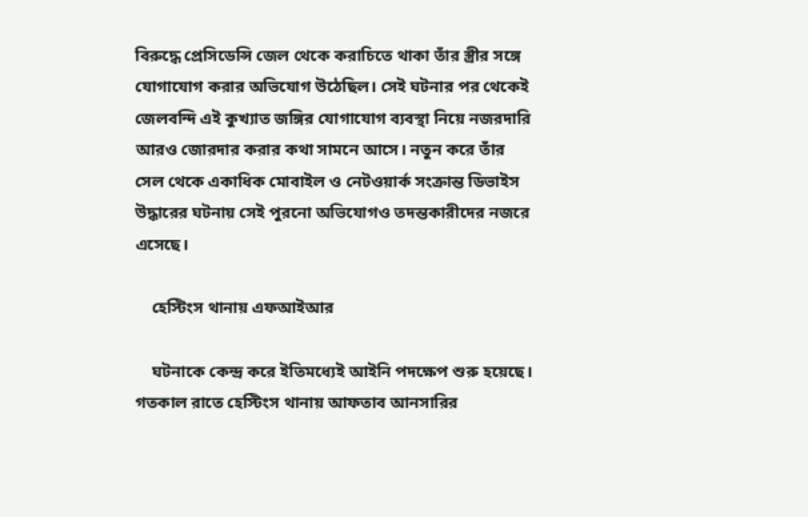বিরুদ্ধে প্রেসিডেন্সি জেল থেকে করাচিতে থাকা তাঁর স্ত্রীর সঙ্গে যোগাযোগ করার অভিযোগ উঠেছিল। সেই ঘটনার পর থেকেই জেলবন্দি এই কুখ্যাত জঙ্গির যোগাযোগ ব্যবস্থা নিয়ে নজরদারি আরও জোরদার করার কথা সামনে আসে। নতুন করে তাঁর সেল থেকে একাধিক মোবাইল ও নেটওয়ার্ক সংক্রান্ত ডিভাইস উদ্ধারের ঘটনায় সেই পুরনো অভিযোগও তদন্তকারীদের নজরে এসেছে।

    হেস্টিংস থানায় এফআইআর

    ঘটনাকে কেন্দ্র করে ইতিমধ্যেই আইনি পদক্ষেপ শুরু হয়েছে। গতকাল রাতে হেস্টিংস থানায় আফতাব আনসারির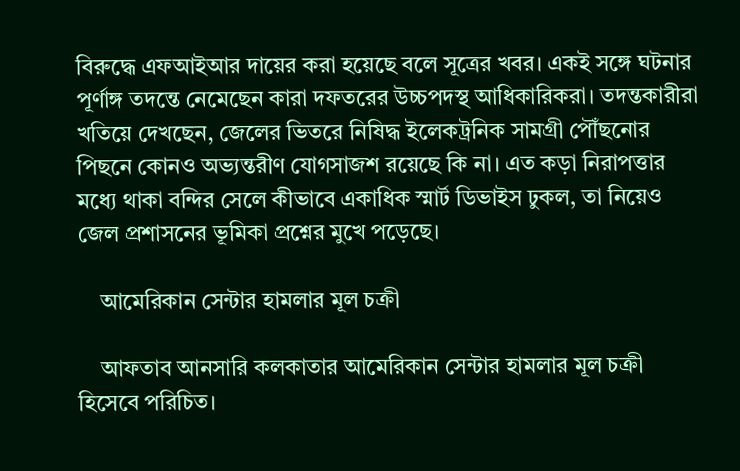বিরুদ্ধে এফআইআর দায়ের করা হয়েছে বলে সূত্রের খবর। একই সঙ্গে ঘটনার পূর্ণাঙ্গ তদন্তে নেমেছেন কারা দফতরের উচ্চপদস্থ আধিকারিকরা। তদন্তকারীরা খতিয়ে দেখছেন, জেলের ভিতরে নিষিদ্ধ ইলেকট্রনিক সামগ্রী পৌঁছনোর পিছনে কোনও অভ্যন্তরীণ যোগসাজশ রয়েছে কি না। এত কড়া নিরাপত্তার মধ্যে থাকা বন্দির সেলে কীভাবে একাধিক স্মার্ট ডিভাইস ঢুকল, তা নিয়েও জেল প্রশাসনের ভূমিকা প্রশ্নের মুখে পড়েছে।

    আমেরিকান সেন্টার হামলার মূল চক্রী

    আফতাব আনসারি কলকাতার আমেরিকান সেন্টার হামলার মূল চক্রী হিসেবে পরিচিত।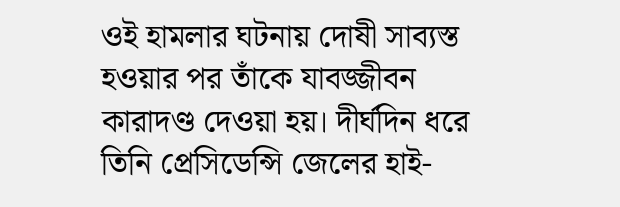ওই হামলার ঘটনায় দোষী সাব্যস্ত হওয়ার পর তাঁকে যাবজ্জীবন কারাদণ্ড দেওয়া হয়। দীর্ঘদিন ধরে তিনি প্রেসিডেন্সি জেলের হাই-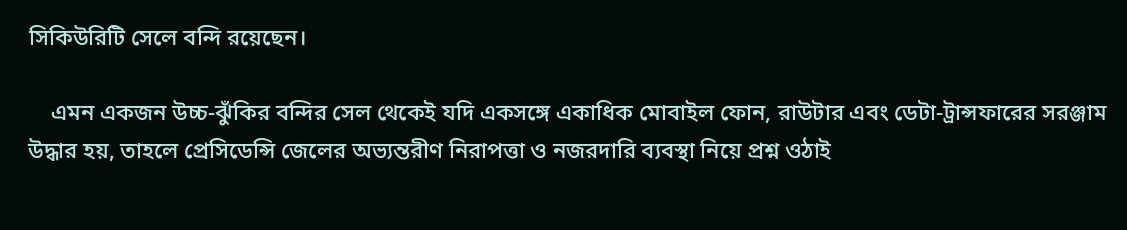সিকিউরিটি সেলে বন্দি রয়েছেন।

    এমন একজন উচ্চ-ঝুঁকির বন্দির সেল থেকেই যদি একসঙ্গে একাধিক মোবাইল ফোন, রাউটার এবং ডেটা-ট্রান্সফারের সরঞ্জাম উদ্ধার হয়, তাহলে প্রেসিডেন্সি জেলের অভ্যন্তরীণ নিরাপত্তা ও নজরদারি ব্যবস্থা নিয়ে প্রশ্ন ওঠাই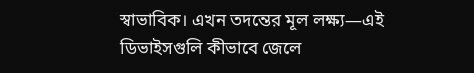স্বাভাবিক। এখন তদন্তের মূল লক্ষ্য—এই ডিভাইসগুলি কীভাবে জেলে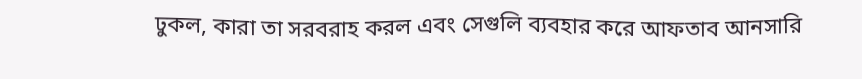ঢুকল, কারা তা সরবরাহ করল এবং সেগুলি ব্যবহার করে আফতাব আনসারি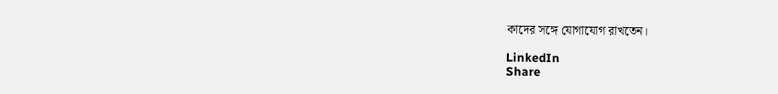কাদের সঙ্গে যোগাযোগ রাখতেন।

LinkedIn
Share